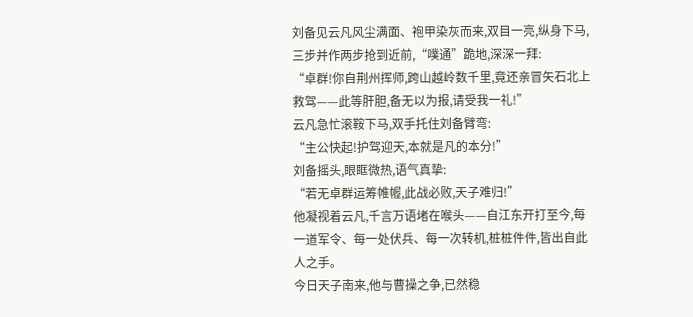刘备见云凡风尘满面、袍甲染灰而来,双目一亮,纵身下马,三步并作两步抢到近前,“噗通”跪地,深深一拜:
“卓群!你自荆州挥师,跨山越岭数千里,竟还亲冒矢石北上救驾——此等肝胆,备无以为报,请受我一礼!”
云凡急忙滚鞍下马,双手托住刘备臂弯:
“主公快起!护驾迎天,本就是凡的本分!”
刘备摇头,眼眶微热,语气真挚:
“若无卓群运筹帷幄,此战必败,天子难归!”
他凝视着云凡,千言万语堵在喉头——自江东开打至今,每一道军令、每一处伏兵、每一次转机,桩桩件件,皆出自此人之手。
今日天子南来,他与曹操之争,已然稳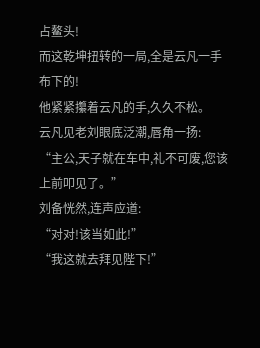占鳌头!
而这乾坤扭转的一局,全是云凡一手布下的!
他紧紧攥着云凡的手,久久不松。
云凡见老刘眼底泛潮,唇角一扬:
“主公,天子就在车中,礼不可废,您该上前叩见了。”
刘备恍然,连声应道:
“对对!该当如此!”
“我这就去拜见陛下!”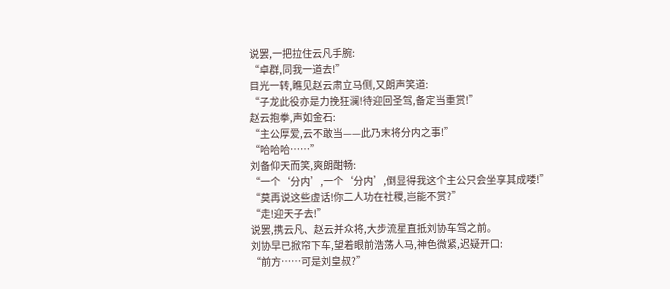说罢,一把拉住云凡手腕:
“卓群,同我一道去!”
目光一转,瞧见赵云肃立马侧,又朗声笑道:
“子龙此役亦是力挽狂澜!待迎回圣驾,备定当重赏!”
赵云抱拳,声如金石:
“主公厚爱,云不敢当——此乃末将分内之事!”
“哈哈哈……”
刘备仰天而笑,爽朗酣畅:
“一个‘分内’,一个‘分内’,倒显得我这个主公只会坐享其成喽!”
“莫再说这些虚话!你二人功在社稷,岂能不赏?”
“走!迎天子去!”
说罢,携云凡、赵云并众将,大步流星直抵刘协车驾之前。
刘协早已掀帘下车,望着眼前浩荡人马,神色微紧,迟疑开口:
“前方……可是刘皇叔?”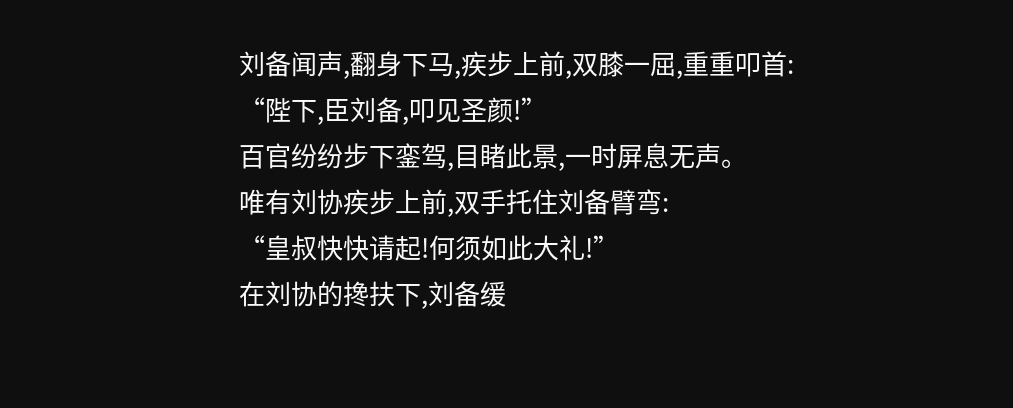刘备闻声,翻身下马,疾步上前,双膝一屈,重重叩首:
“陛下,臣刘备,叩见圣颜!”
百官纷纷步下銮驾,目睹此景,一时屏息无声。
唯有刘协疾步上前,双手托住刘备臂弯:
“皇叔快快请起!何须如此大礼!”
在刘协的搀扶下,刘备缓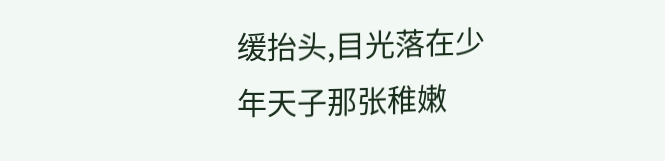缓抬头,目光落在少年天子那张稚嫩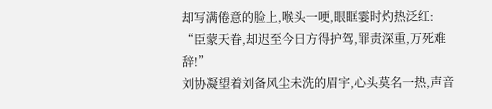却写满倦意的脸上,喉头一哽,眼眶霎时灼热泛红:
“臣蒙天眷,却迟至今日方得护驾,罪责深重,万死难辞!”
刘协凝望着刘备风尘未洗的眉宇,心头莫名一热,声音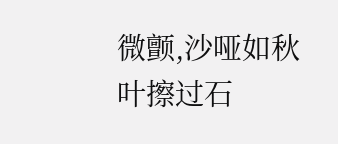微颤,沙哑如秋叶擦过石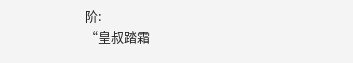阶:
“皇叔踏霜